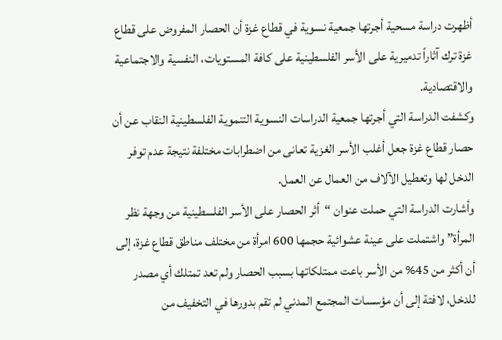أظهرت دراسة مسحية أجرتها جمعية نسوية في قطاع غزة أن الحصار المفروض على قطاع غزة ترك آثاراً تدميرية على الأسر الفلسطينية على كافة المستويات، النفسية والاجتماعية والاقتصادية.
وكشفت الدراسة التي أجرتها جمعية الدراسات النسوية التنموية الفلسطينية النقاب عن أن حصار قطاع غزة جعل أغلب الأسر الغزية تعانى من اضطرابات مختلفة نتيجة عدم توفر الدخل لها وتعطيل الآلاف من العمال عن العمل.
وأشارت الدراسة التي حملت عنوان “أثر الحصار على الأسر الفلسطينية من وجهة نظر المرأة” واشتملت على عينة عشوائية حجمها 600 امرأة من مختلف مناطق قطاع غزة، إلى أن أكثر من 45% من الأسر باعت ممتلكاتها بسبب الحصار ولم تعد تمتلك أي مصدر للدخل، لافتة إلى أن مؤسسات المجتمع المدني لم تقم بدورها في التخفيف من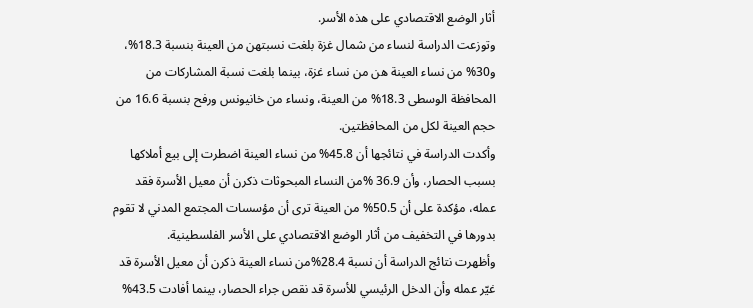أثار الوضع الاقتصادي على هذه الأسر.
وتوزعت الدراسة لنساء من شمال غزة بلغت نسبتهن من العينة بنسبة 18.3%، و30% من نساء العينة هن من نساء غزة، بينما بلغت نسبة المشاركات من المحافظة الوسطى 18.3% من العينة، ونساء من خانيونس ورفح بنسبة 16.6 من حجم العينة لكل من المحافظتين.
وأكدت الدراسة في نتائجها أن 45.8% من نساء العينة اضطرت إلى بيع أملاكها بسبب الحصار، وأن 36.9 %من النساء المبحوثات ذكرن أن معيل الأسرة فقد عمله، مؤكدة على أن 50.5% من العينة ترى أن مؤسسات المجتمع المدني لا تقوم بدورها في التخفيف من أثار الوضع الاقتصادي على الأسر الفلسطينية.
وأظهرت نتائج الدراسة أن نسبة 28.4%من نساء العينة ذكرن أن معيل الأسرة قد غيّر عمله وأن الدخل الرئيسي للأسرة قد نقص جراء الحصار، بينما أفادت 43.5%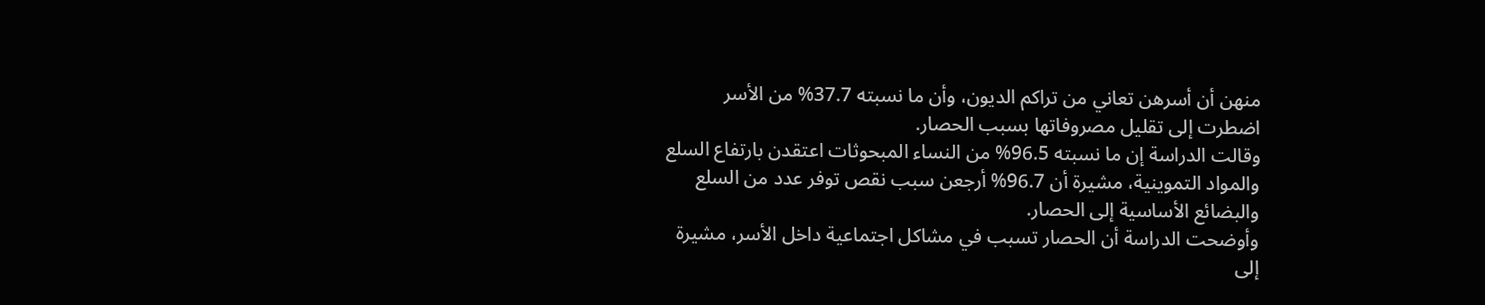منهن أن أسرهن تعاني من تراكم الديون، وأن ما نسبته 37.7% من الأسر اضطرت إلى تقليل مصروفاتها بسبب الحصار.
وقالت الدراسة إن ما نسبته 96.5% من النساء المبحوثات اعتقدن بارتفاع السلع والمواد التموينية، مشيرة أن 96.7% أرجعن سبب نقص توفر عدد من السلع والبضائع الأساسية إلى الحصار.
وأوضحت الدراسة أن الحصار تسبب في مشاكل اجتماعية داخل الأسر، مشيرة إلى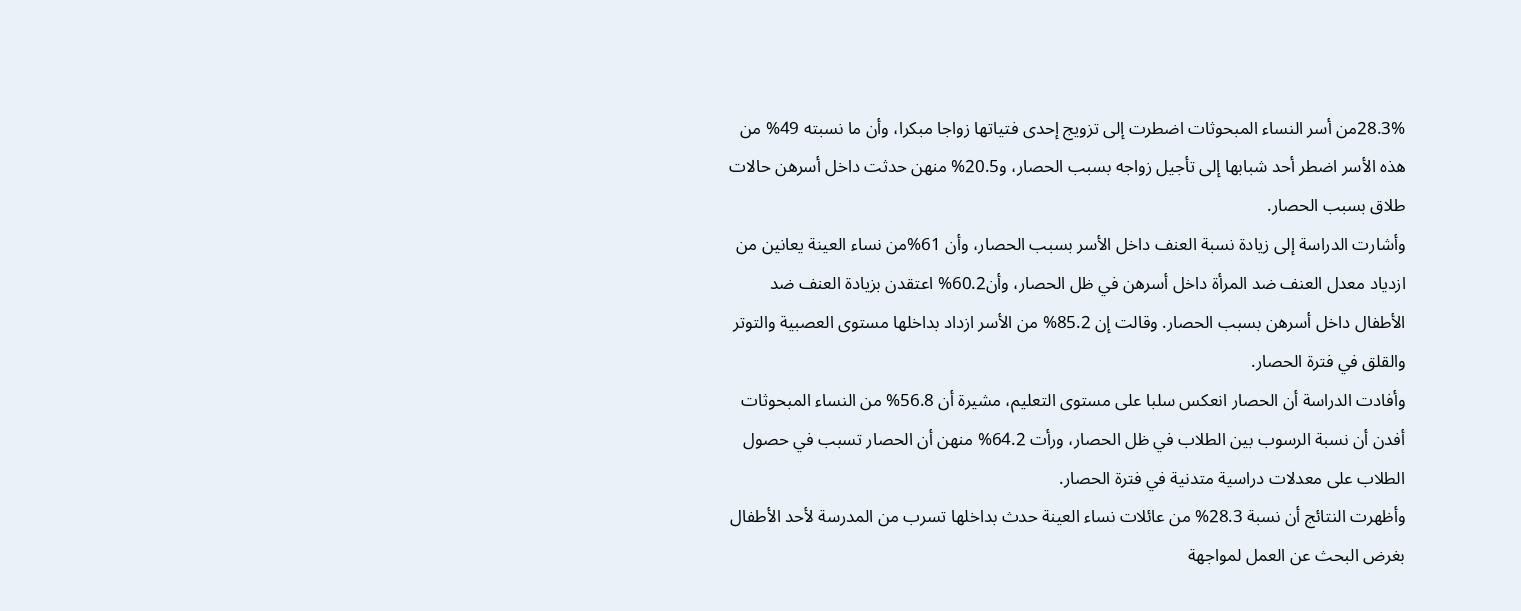28.3%من أسر النساء المبحوثات اضطرت إلى تزويج إحدى فتياتها زواجا مبكرا، وأن ما نسبته 49% من هذه الأسر اضطر أحد شبابها إلى تأجيل زواجه بسبب الحصار، و20.5% منهن حدثت داخل أسرهن حالات طلاق بسبب الحصار.
وأشارت الدراسة إلى زيادة نسبة العنف داخل الأسر بسبب الحصار، وأن 61%من نساء العينة يعانين من ازدياد معدل العنف ضد المرأة داخل أسرهن في ظل الحصار، وأن60.2% اعتقدن بزيادة العنف ضد الأطفال داخل أسرهن بسبب الحصار. وقالت إن 85.2% من الأسر ازداد بداخلها مستوى العصبية والتوتر والقلق في فترة الحصار.
وأفادت الدراسة أن الحصار انعكس سلبا على مستوى التعليم، مشيرة أن 56.8% من النساء المبحوثات أفدن أن نسبة الرسوب بين الطلاب في ظل الحصار، ورأت 64.2% منهن أن الحصار تسبب في حصول الطلاب على معدلات دراسية متدنية في فترة الحصار.
وأظهرت النتائج أن نسبة 28.3% من عائلات نساء العينة حدث بداخلها تسرب من المدرسة لأحد الأطفال بغرض البحث عن العمل لمواجهة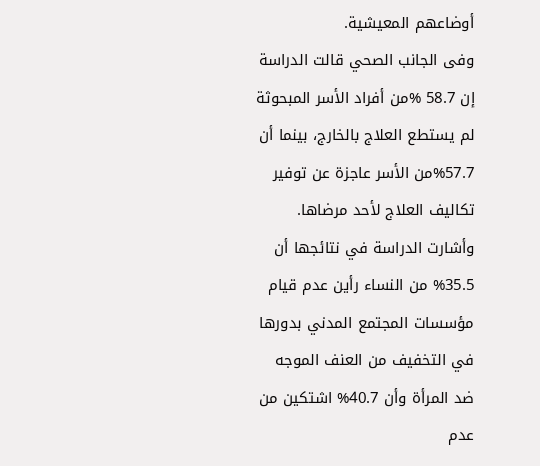أوضاعهم المعيشية.
وفى الجانب الصحي قالت الدراسة إن 58.7 %من أفراد الأسر المبحوثة لم يستطع العلاج بالخارج، بينما أن 57.7%من الأسر عاجزة عن توفير تكاليف العلاج لأحد مرضاها.
وأشارت الدراسة في نتائجها أن 35.5% من النساء رأين عدم قيام مؤسسات المجتمع المدني بدورها في التخفيف من العنف الموجه ضد المرأة وأن 40.7% اشتكين من عدم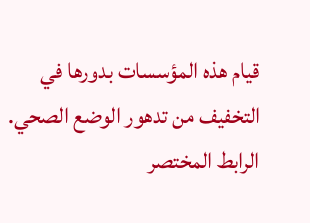قيام هذه المؤسسات بدورها في التخفيف من تدهور الوضع الصحي.
الرابط المختصر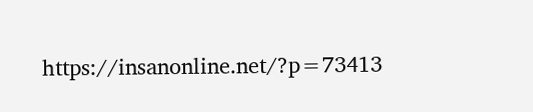https://insanonline.net/?p=73413